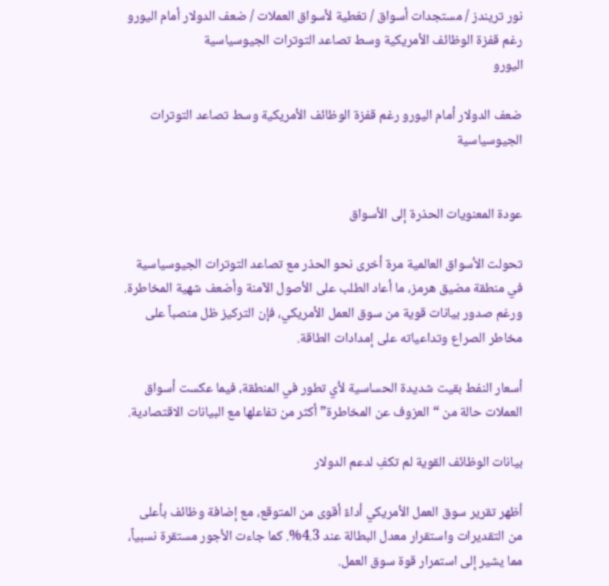نور تريندز / مستجدات أسواق / تغطية لأسواق العملات / ضعف الدولار أمام اليورو رغم قفزة الوظائف الأمريكية وسط تصاعد التوترات الجيوسياسية
اليورو

ضعف الدولار أمام اليورو رغم قفزة الوظائف الأمريكية وسط تصاعد التوترات الجيوسياسية


عودة المعنويات الحذرة إلى الأسواق

تحولت الأسواق العالمية مرة أخرى نحو الحذر مع تصاعد التوترات الجيوسياسية في منطقة مضيق هرمز، ما أعاد الطلب على الأصول الآمنة وأضعف شهية المخاطرة. ورغم صدور بيانات قوية من سوق العمل الأمريكي، فإن التركيز ظل منصباً على مخاطر الصراع وتداعياته على إمدادات الطاقة.

أسعار النفط بقيت شديدة الحساسية لأي تطور في المنطقة، فيما عكست أسواق العملات حالة من “العزوف عن المخاطرة” أكثر من تفاعلها مع البيانات الاقتصادية.

بيانات الوظائف القوية لم تكفِ لدعم الدولار

أظهر تقرير سوق العمل الأمريكي أداءً أقوى من المتوقع، مع إضافة وظائف بأعلى من التقديرات واستقرار معدل البطالة عند 4.3%. كما جاءت الأجور مستقرة نسبياً، مما يشير إلى استمرار قوة سوق العمل.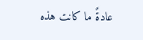عادةً ما كانت هذه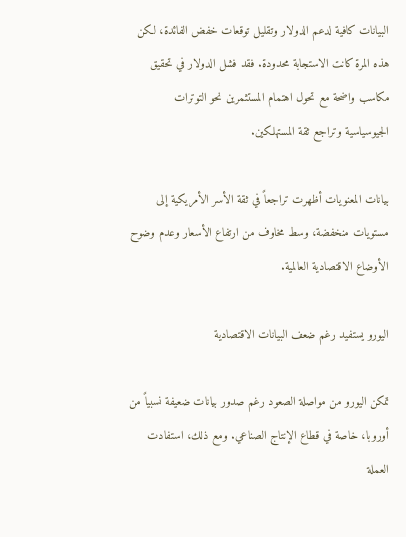البيانات كافية لدعم الدولار وتقليل توقعات خفض الفائدة، لكن هذه المرة كانت الاستجابة محدودة. فقد فشل الدولار في تحقيق مكاسب واضحة مع تحول اهتمام المستثمرين نحو التوترات الجيوسياسية وتراجع ثقة المستهلكين.

بيانات المعنويات أظهرت تراجعاً في ثقة الأسر الأمريكية إلى مستويات منخفضة، وسط مخاوف من ارتفاع الأسعار وعدم وضوح الأوضاع الاقتصادية العالمية.

اليورو يستفيد رغم ضعف البيانات الاقتصادية

تمكن اليورو من مواصلة الصعود رغم صدور بيانات ضعيفة نسبياً من أوروبا، خاصة في قطاع الإنتاج الصناعي. ومع ذلك، استفادت العملة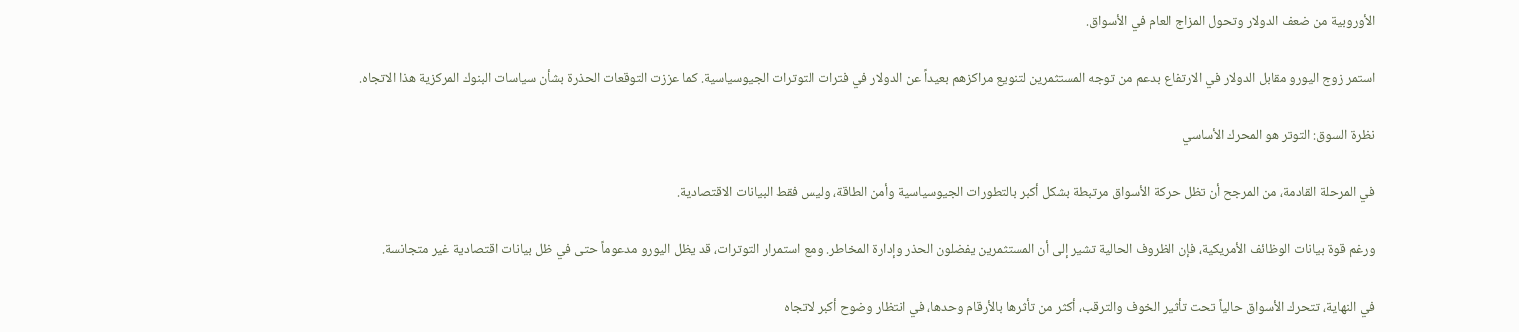الأوروبية من ضعف الدولار وتحول المزاج العام في الأسواق.

استمر زوج اليورو مقابل الدولار في الارتفاع بدعم من توجه المستثمرين لتنويع مراكزهم بعيداً عن الدولار في فترات التوترات الجيوسياسية. كما عززت التوقعات الحذرة بشأن سياسات البنوك المركزية هذا الاتجاه.

نظرة السوق: التوتر هو المحرك الأساسي

في المرحلة القادمة، من المرجح أن تظل حركة الأسواق مرتبطة بشكل أكبر بالتطورات الجيوسياسية وأمن الطاقة، وليس فقط البيانات الاقتصادية.

ورغم قوة بيانات الوظائف الأمريكية، فإن الظروف الحالية تشير إلى أن المستثمرين يفضلون الحذر وإدارة المخاطر. ومع استمرار التوترات، قد يظل اليورو مدعوماً حتى في ظل بيانات اقتصادية غير متجانسة.

في النهاية، تتحرك الأسواق حالياً تحت تأثير الخوف والترقب، أكثر من تأثرها بالأرقام وحدها، في انتظار وضوح أكبر لاتجاه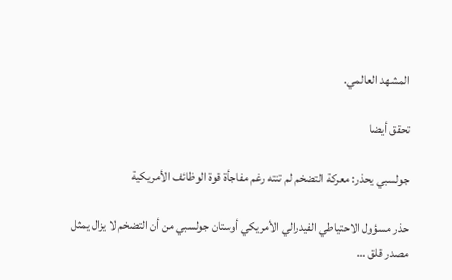المشهد العالمي.

تحقق أيضا

جولسبي يحذر: معركة التضخم لم تنته رغم مفاجأة قوة الوظائف الأمريكية

حذر مسؤول الاحتياطي الفيدرالي الأمريكي أوستان جولسبي من أن التضخم لا يزال يمثل مصدر قلق …